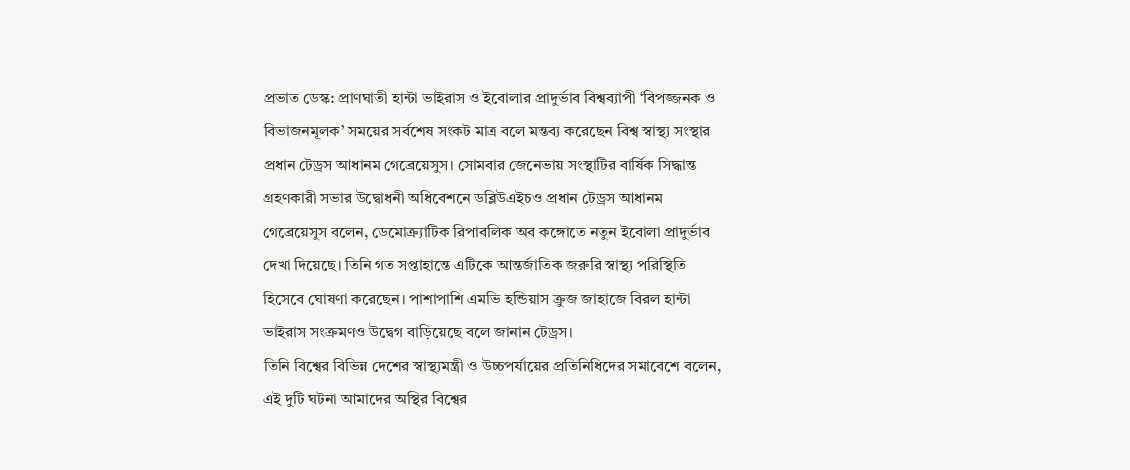প্রভাত ডেস্ক: প্রাণঘাতী হান্টা ভাইরাস ও ইবোলার প্রাদুর্ভাব বিশ্বব্যাপী ‘বিপজ্জনক ও বিভাজনমূলক’ সময়ের সর্বশেষ সংকট মাত্র বলে মন্তব্য করেছেন বিশ্ব স্বাস্থ্য সংস্থার প্রধান টেড্রস আধানম গেব্রেয়েসুস। সোমবার জেনেভায় সংস্থাটির বার্ষিক সিদ্ধান্ত গ্রহণকারী সভার উদ্বোধনী অধিবেশনে ডব্লিউএইচও প্রধান টেড্রস আধানম গেব্রেয়েসুস বলেন, ডেমোক্র্যাটিক রিপাবলিক অব কঙ্গোতে নতুন ইবোলা প্রাদুর্ভাব দেখা দিয়েছে। তিনি গত সপ্তাহান্তে এটিকে আন্তর্জাতিক জরুরি স্বাস্থ্য পরিস্থিতি হিসেবে ঘোষণা করেছেন। পাশাপাশি এমভি হন্ডিয়াস ক্রুজ জাহাজে বিরল হান্টা ভাইরাস সংক্রমণও উদ্বেগ বাড়িয়েছে বলে জানান টেড্রস।
তিনি বিশ্বের বিভিন্ন দেশের স্বাস্থ্যমন্ত্রী ও উচ্চপর্যায়ের প্রতিনিধিদের সমাবেশে বলেন, এই দুটি ঘটনা আমাদের অস্থির বিশ্বের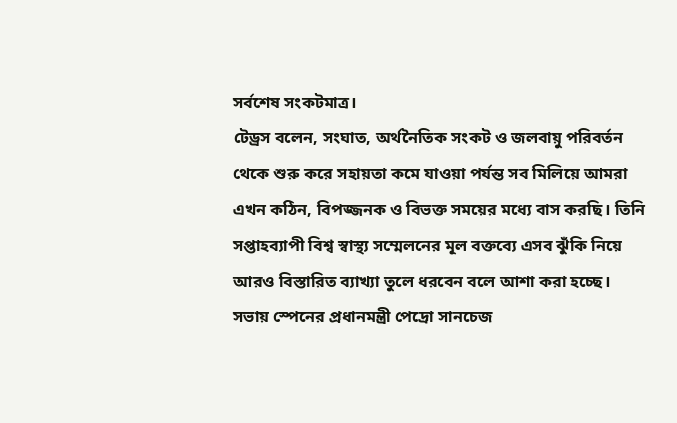সর্বশেষ সংকটমাত্র।
টেড্রস বলেন, সংঘাত, অর্থনৈতিক সংকট ও জলবায়ু পরিবর্তন থেকে শুরু করে সহায়তা কমে যাওয়া পর্যন্ত সব মিলিয়ে আমরা এখন কঠিন, বিপজ্জনক ও বিভক্ত সময়ের মধ্যে বাস করছি। তিনি সপ্তাহব্যাপী বিশ্ব স্বাস্থ্য সম্মেলনের মূল বক্তব্যে এসব ঝুঁকি নিয়ে আরও বিস্তারিত ব্যাখ্যা তুলে ধরবেন বলে আশা করা হচ্ছে।
সভায় স্পেনের প্রধানমন্ত্রী পেদ্রো সানচেজ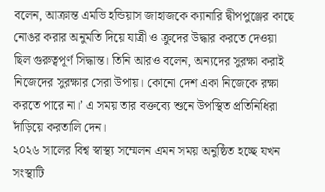বলেন, আক্রান্ত এমভি হন্ডিয়াস জাহাজকে ক্যানারি দ্বীপপুঞ্জের কাছে নোঙর করার অনুমতি দিয়ে যাত্রী ও ক্রুদের উদ্ধার করতে দেওয়া ছিল গুরুত্বপূর্ণ সিদ্ধান্ত। তিনি আরও বলেন, অন্যদের সুরক্ষা করাই নিজেদের সুরক্ষার সেরা উপায়। কোনো দেশ একা নিজেকে রক্ষা করতে পারে না।’ এ সময় তার বক্তব্যে শুনে উপস্থিত প্রতিনিধিরা দাঁড়িয়ে করতালি দেন।
২০২৬ সালের বিশ্ব স্বাস্থ্য সম্মেলন এমন সময় অনুষ্ঠিত হচ্ছে যখন সংস্থাটি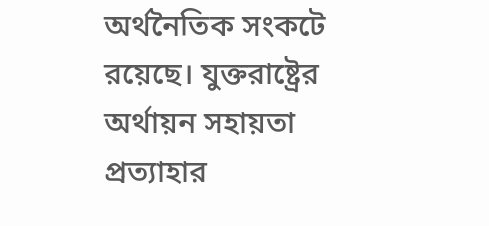অর্থনৈতিক সংকটে রয়েছে। যুক্তরাষ্ট্রের অর্থায়ন সহায়তা প্রত্যাহার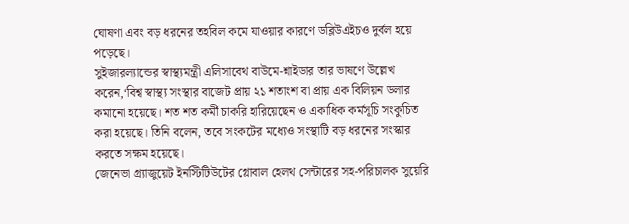ঘোষণা এবং বড় ধরনের তহবিল কমে যাওয়ার কারণে ডব্লিউএইচও দুর্বল হয়ে পড়েছে।
সুইজারল্যান্ডের স্বাস্থ্যমন্ত্রী এলিসাবেথ বাউমে-শ্নাইডার তার ভাষণে উল্লেখ করেন,‘বিশ্ব স্বাস্থ্য সংস্থার বাজেট প্রায় ২১ শতাংশ বা প্রায় এক বিলিয়ন ডলার কমানো হয়েছে। শত শত কর্মী চাকরি হারিয়েছেন ও একাধিক কর্মসূচি সংকুচিত করা হয়েছে। তিনি বলেন, তবে সংকটের মধ্যেও সংস্থাটি বড় ধরনের সংস্কার করতে সক্ষম হয়েছে।
জেনেভা গ্র্যাজুয়েট ইনস্টিটিউটের গ্লোবাল হেলথ সেন্টারের সহ-পরিচালক সুয়েরি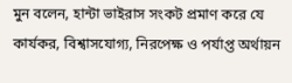মুন বলেন, হান্টা ভাইরাস সংকট প্রমাণ করে যে কার্যকর, বিশ্বাসযোগ্য, নিরপেক্ষ ও পর্যাপ্ত অর্থায়ন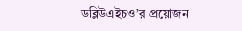ডব্লিউএইচও’র প্রয়োজন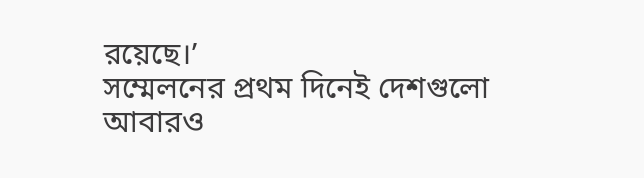রয়েছে।’
সম্মেলনের প্রথম দিনেই দেশগুলো আবারও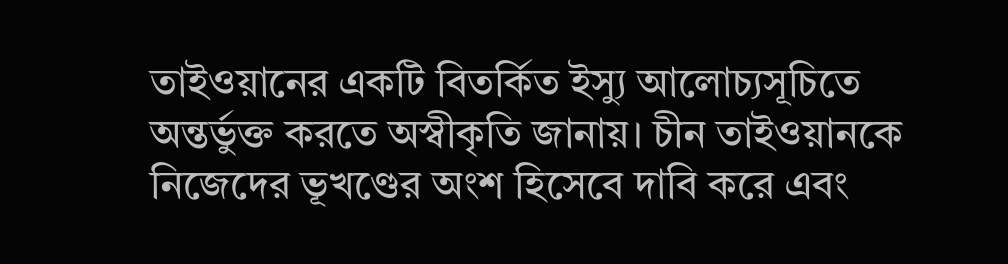তাইওয়ানের একটি বিতর্কিত ইস্যু আলোচ্যসূচিতে অন্তর্ভুক্ত করতে অস্বীকৃতি জানায়। চীন তাইওয়ানকে নিজেদের ভূখণ্ডের অংশ হিসেবে দাবি করে এবং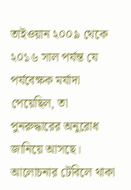তাইওয়ান ২০০৯ থেকে ২০১৬ সাল পর্যন্ত যে পর্যবেক্ষক মর্যাদা পেয়েছিল, তা পুনরুদ্ধারের অনুরোধ জানিয়ে আসছে।
আলোচনার টেবিলে থাকা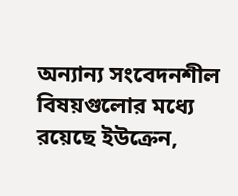অন্যান্য সংবেদনশীল বিষয়গুলোর মধ্যে রয়েছে ইউক্রেন,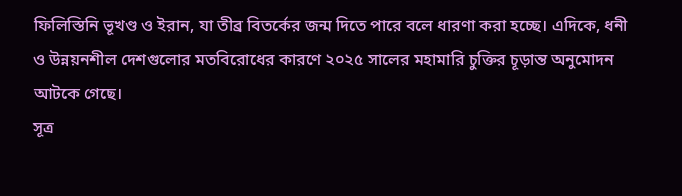ফিলিস্তিনি ভূখণ্ড ও ইরান, যা তীব্র বিতর্কের জন্ম দিতে পারে বলে ধারণা করা হচ্ছে। এদিকে, ধনী ও উন্নয়নশীল দেশগুলোর মতবিরোধের কারণে ২০২৫ সালের মহামারি চুক্তির চূড়ান্ত অনুমোদন আটকে গেছে।
সূত্র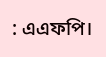: এএফপি।